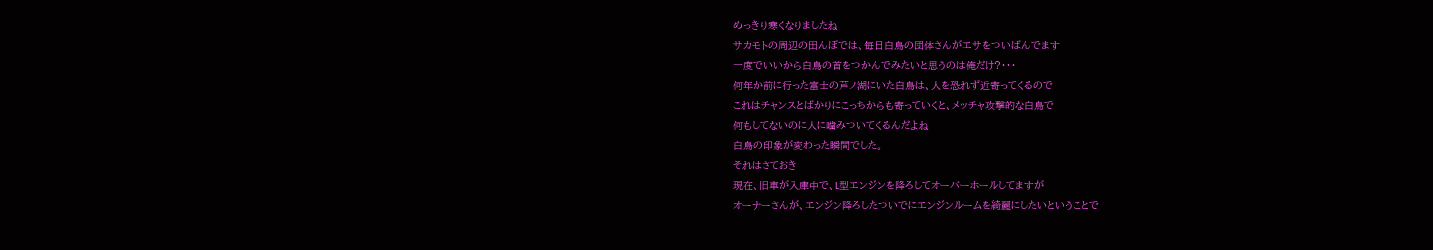めっきり寒くなりましたね
サカモトの周辺の田んぼでは、毎日白鳥の団体さんがエサをついばんでます
一度でいいから白鳥の首をつかんでみたいと思うのは俺だけ?・・・
何年か前に行った富士の芦ノ湖にいた白鳥は、人を恐れず近寄ってくるので
これはチャンスとばかりにこっちからも寄っていくと、メッチャ攻撃的な白鳥で
何もしてないのに人に噛みついてくるんだよね
白鳥の印象が変わった瞬間でした。
それはさておき
現在、旧車が入庫中で、L型エンジンを降ろしてオーバーホールしてますが
オーナーさんが、エンジン降ろしたついでにエンジンルームを綺麗にしたいということで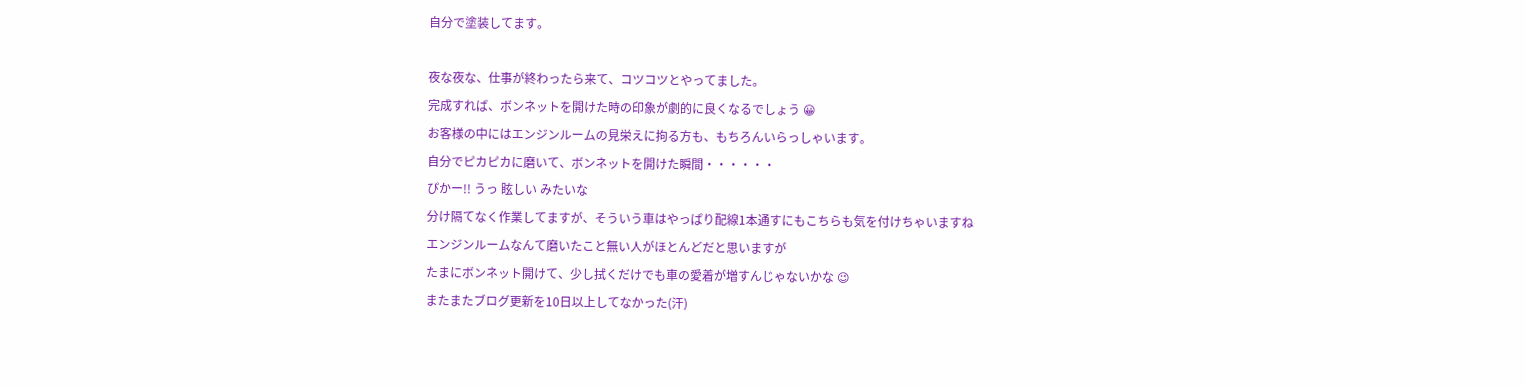自分で塗装してます。

夜な夜な、仕事が終わったら来て、コツコツとやってました。
完成すれば、ボンネットを開けた時の印象が劇的に良くなるでしょう 😀
お客様の中にはエンジンルームの見栄えに拘る方も、もちろんいらっしゃいます。
自分でピカピカに磨いて、ボンネットを開けた瞬間・・・・・・
ぴかー!! うっ 眩しい みたいな
分け隔てなく作業してますが、そういう車はやっぱり配線1本通すにもこちらも気を付けちゃいますね
エンジンルームなんて磨いたこと無い人がほとんどだと思いますが
たまにボンネット開けて、少し拭くだけでも車の愛着が増すんじゃないかな 😉
またまたブログ更新を10日以上してなかった(汗)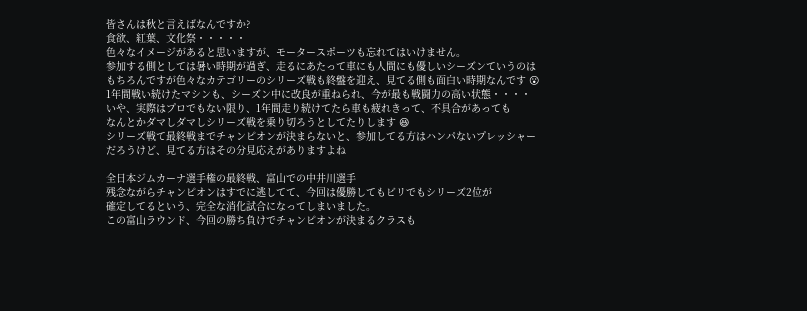皆さんは秋と言えばなんですか?
食欲、紅葉、文化祭・・・・・
色々なイメージがあると思いますが、モータースポーツも忘れてはいけません。
参加する側としては暑い時期が過ぎ、走るにあたって車にも人間にも優しいシーズンていうのは
もちろんですが色々なカテゴリーのシリーズ戦も終盤を迎え、見てる側も面白い時期なんです 😮
1年間戦い続けたマシンも、シーズン中に改良が重ねられ、今が最も戦闘力の高い状態・・・・
いや、実際はプロでもない限り、1年間走り続けてたら車も疲れきって、不具合があっても
なんとかダマしダマしシリーズ戦を乗り切ろうとしてたりします 😆
シリーズ戦て最終戦までチャンピオンが決まらないと、参加してる方はハンパないプレッシャー
だろうけど、見てる方はその分見応えがありますよね

全日本ジムカーナ選手権の最終戦、富山での中井川選手
残念ながらチャンピオンはすでに逃してて、今回は優勝してもビリでもシリーズ2位が
確定してるという、完全な消化試合になってしまいました。
この富山ラウンド、今回の勝ち負けでチャンピオンが決まるクラスも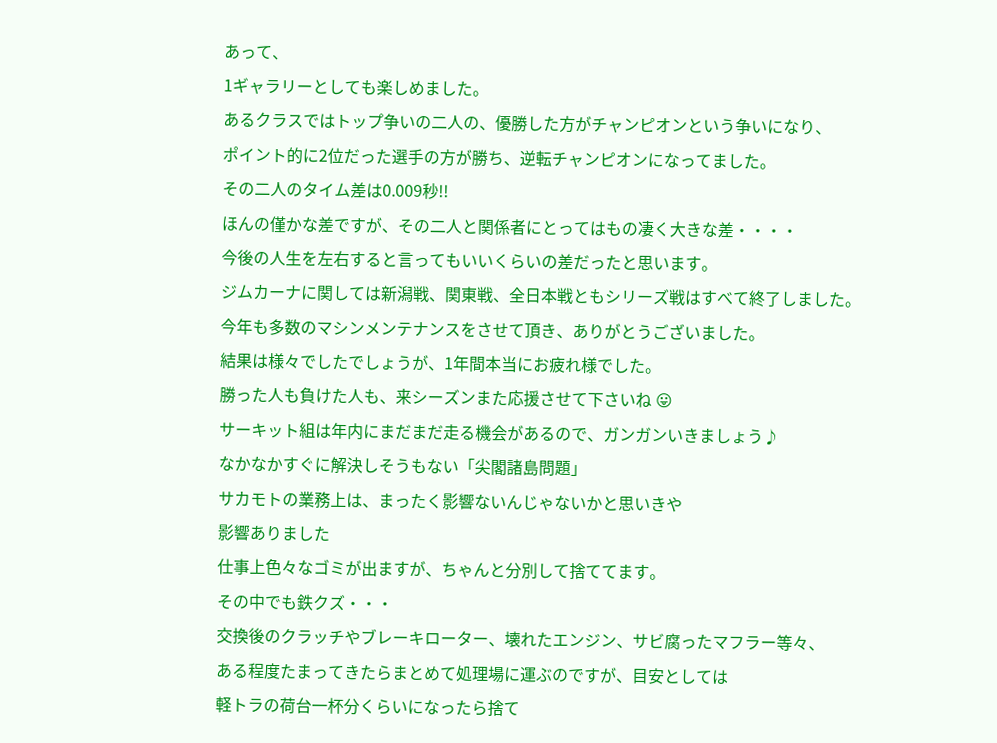あって、
1ギャラリーとしても楽しめました。
あるクラスではトップ争いの二人の、優勝した方がチャンピオンという争いになり、
ポイント的に2位だった選手の方が勝ち、逆転チャンピオンになってました。
その二人のタイム差は0.009秒!!
ほんの僅かな差ですが、その二人と関係者にとってはもの凄く大きな差・・・・
今後の人生を左右すると言ってもいいくらいの差だったと思います。
ジムカーナに関しては新潟戦、関東戦、全日本戦ともシリーズ戦はすべて終了しました。
今年も多数のマシンメンテナンスをさせて頂き、ありがとうございました。
結果は様々でしたでしょうが、1年間本当にお疲れ様でした。
勝った人も負けた人も、来シーズンまた応援させて下さいね 😛
サーキット組は年内にまだまだ走る機会があるので、ガンガンいきましょう♪
なかなかすぐに解決しそうもない「尖閣諸島問題」
サカモトの業務上は、まったく影響ないんじゃないかと思いきや
影響ありました
仕事上色々なゴミが出ますが、ちゃんと分別して捨ててます。
その中でも鉄クズ・・・
交換後のクラッチやブレーキローター、壊れたエンジン、サビ腐ったマフラー等々、
ある程度たまってきたらまとめて処理場に運ぶのですが、目安としては
軽トラの荷台一杯分くらいになったら捨て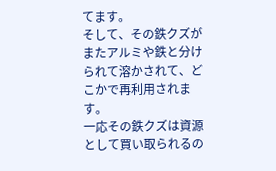てます。
そして、その鉄クズがまたアルミや鉄と分けられて溶かされて、どこかで再利用されます。
一応その鉄クズは資源として買い取られるの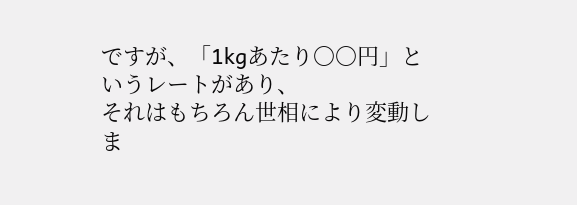ですが、「1kgあたり〇〇円」というレートがあり、
それはもちろん世相により変動しま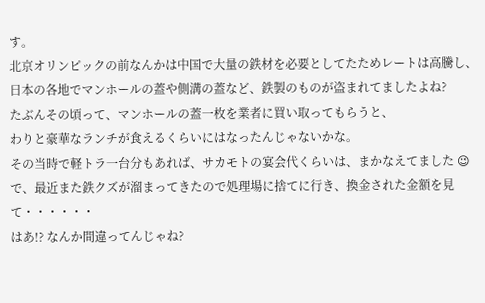す。
北京オリンピックの前なんかは中国で大量の鉄材を必要としてたためレートは高騰し、
日本の各地でマンホールの蓋や側溝の蓋など、鉄製のものが盗まれてましたよね?
たぶんその頃って、マンホールの蓋一枚を業者に買い取ってもらうと、
わりと豪華なランチが食えるくらいにはなったんじゃないかな。
その当時で軽トラ一台分もあれば、サカモトの宴会代くらいは、まかなえてました 😉
で、最近また鉄クズが溜まってきたので処理場に捨てに行き、換金された金額を見て・・・・・・
はあ!? なんか間違ってんじゃね?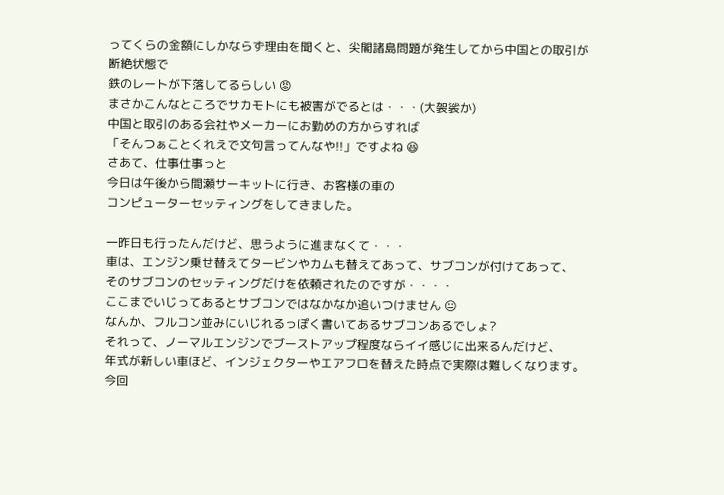ってくらの金額にしかならず理由を聞くと、尖閣諸島問題が発生してから中国との取引が断絶状態で
鉄のレートが下落してるらしい 😡
まさかこんなところでサカモトにも被害がでるとは・・・(大袈裟か)
中国と取引のある会社やメーカーにお勤めの方からすれば
「そんつぁことくれえで文句言ってんなや!!」ですよね 😆
さあて、仕事仕事っと
今日は午後から間瀬サーキットに行き、お客様の車の
コンピューターセッティングをしてきました。

一昨日も行ったんだけど、思うように進まなくて・・・
車は、エンジン乗せ替えてタービンやカムも替えてあって、サブコンが付けてあって、
そのサブコンのセッティングだけを依頼されたのですが・・・・
ここまでいじってあるとサブコンではなかなか追いつけません 😐
なんか、フルコン並みにいじれるっぽく書いてあるサブコンあるでしょ?
それって、ノーマルエンジンでブーストアップ程度ならイイ感じに出来るんだけど、
年式が新しい車ほど、インジェクターやエアフロを替えた時点で実際は難しくなります。
今回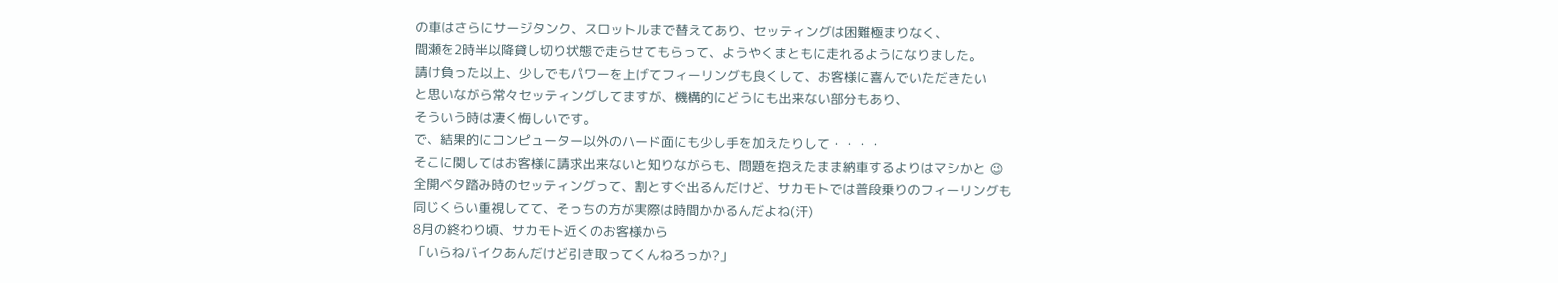の車はさらにサージタンク、スロットルまで替えてあり、セッティングは困難極まりなく、
間瀬を2時半以降貸し切り状態で走らせてもらって、ようやくまともに走れるようになりました。
請け負った以上、少しでもパワーを上げてフィーリングも良くして、お客様に喜んでいただきたい
と思いながら常々セッティングしてますが、機構的にどうにも出来ない部分もあり、
そういう時は凄く悔しいです。
で、結果的にコンピューター以外のハード面にも少し手を加えたりして・・・・
そこに関してはお客様に請求出来ないと知りながらも、問題を抱えたまま納車するよりはマシかと 😉
全開ベタ踏み時のセッティングって、割とすぐ出るんだけど、サカモトでは普段乗りのフィーリングも
同じくらい重視してて、そっちの方が実際は時間かかるんだよね(汗)
8月の終わり頃、サカモト近くのお客様から
「いらねバイクあんだけど引き取ってくんねろっか?」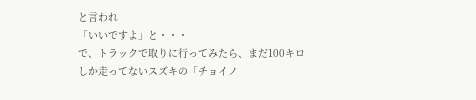と言われ
「いいですよ」と・・・
で、トラックで取りに行ってみたら、まだ100キロしか走ってないスズキの「チョイノ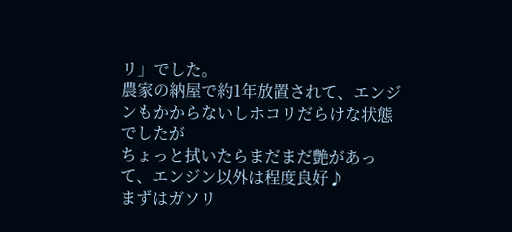リ」でした。
農家の納屋で約1年放置されて、エンジンもかからないしホコリだらけな状態でしたが
ちょっと拭いたらまだまだ艶があって、エンジン以外は程度良好♪
まずはガソリ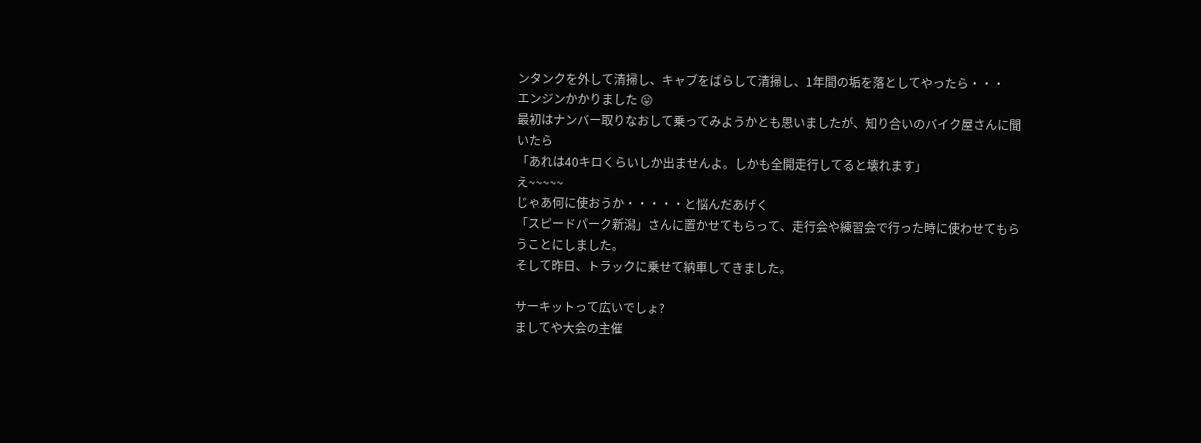ンタンクを外して清掃し、キャブをばらして清掃し、1年間の垢を落としてやったら・・・
エンジンかかりました 😛
最初はナンバー取りなおして乗ってみようかとも思いましたが、知り合いのバイク屋さんに聞いたら
「あれは40キロくらいしか出ませんよ。しかも全開走行してると壊れます」
え~~~~~
じゃあ何に使おうか・・・・・と悩んだあげく
「スピードパーク新潟」さんに置かせてもらって、走行会や練習会で行った時に使わせてもらうことにしました。
そして昨日、トラックに乗せて納車してきました。

サーキットって広いでしょ?
ましてや大会の主催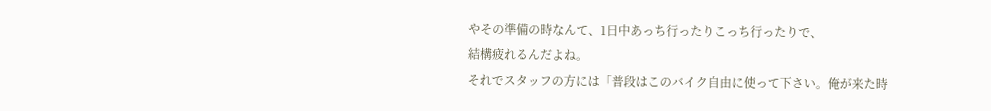やその準備の時なんて、1日中あっち行ったりこっち行ったりで、
結構疲れるんだよね。
それでスタッフの方には「普段はこのバイク自由に使って下さい。俺が来た時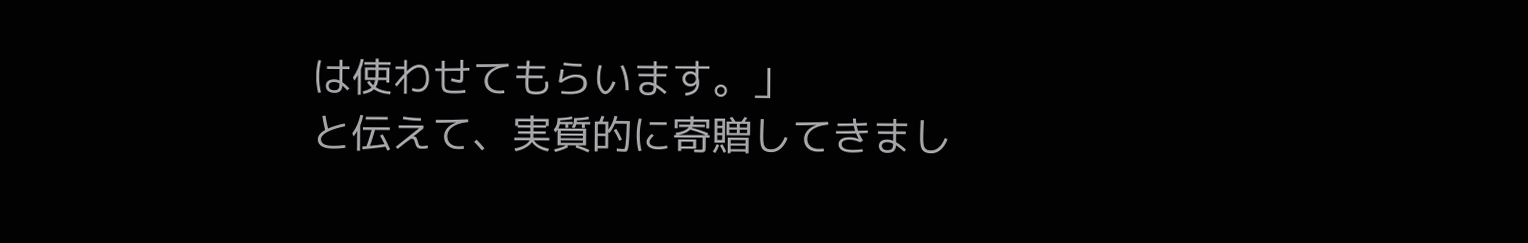は使わせてもらいます。」
と伝えて、実質的に寄贈してきまし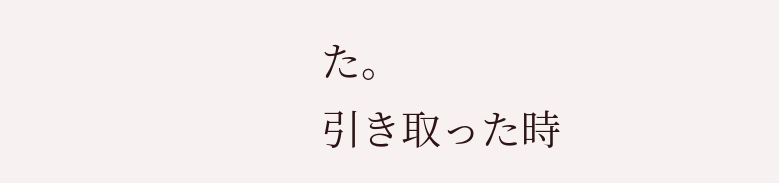た。
引き取った時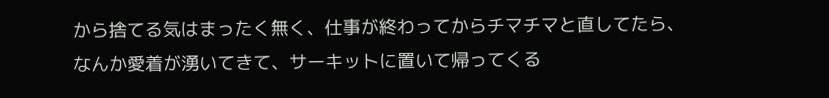から捨てる気はまったく無く、仕事が終わってからチマチマと直してたら、
なんか愛着が湧いてきて、サーキットに置いて帰ってくる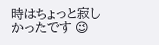時はちょっと寂しかったです 😉